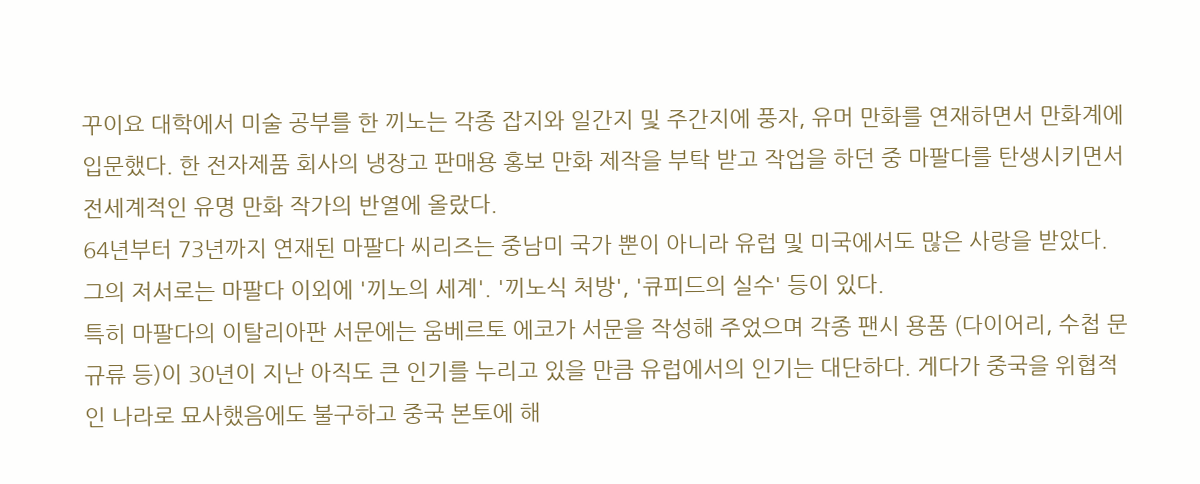꾸이요 대학에서 미술 공부를 한 끼노는 각종 잡지와 일간지 및 주간지에 풍자, 유머 만화를 연재하면서 만화계에 입문했다. 한 전자제품 회사의 냉장고 판매용 홍보 만화 제작을 부탁 받고 작업을 하던 중 마팔다를 탄생시키면서 전세계적인 유명 만화 작가의 반열에 올랐다.
64년부터 73년까지 연재된 마팔다 씨리즈는 중남미 국가 뿐이 아니라 유럽 및 미국에서도 많은 사랑을 받았다.
그의 저서로는 마팔다 이외에 '끼노의 세계'. '끼노식 처방', '큐피드의 실수' 등이 있다.
특히 마팔다의 이탈리아판 서문에는 움베르토 에코가 서문을 작성해 주었으며 각종 팬시 용품 (다이어리, 수첩 문규류 등)이 30년이 지난 아직도 큰 인기를 누리고 있을 만큼 유럽에서의 인기는 대단하다. 게다가 중국을 위협적인 나라로 묘사했음에도 불구하고 중국 본토에 해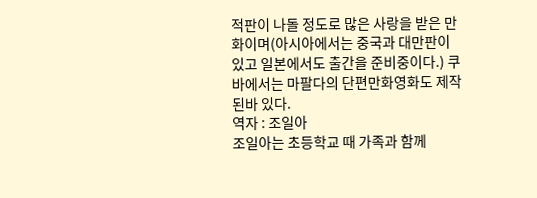적판이 나돌 정도로 많은 사랑을 받은 만화이며(아시아에서는 중국과 대만판이 있고 일본에서도 출간을 준비중이다.) 쿠바에서는 마팔다의 단편만화영화도 제작된바 있다.
역자 : 조일아
조일아는 초등학교 때 가족과 함께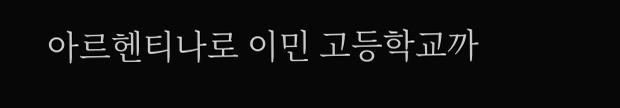아르헨티나로 이민 고등학교까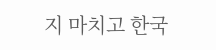지 마치고 한국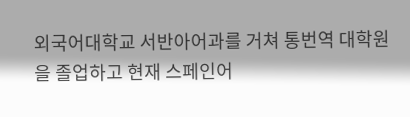외국어대학교 서반아어과를 거쳐 통번역 대학원을 졸업하고 현재 스페인어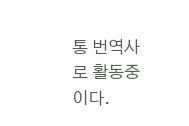통 번역사로 활동중이다.